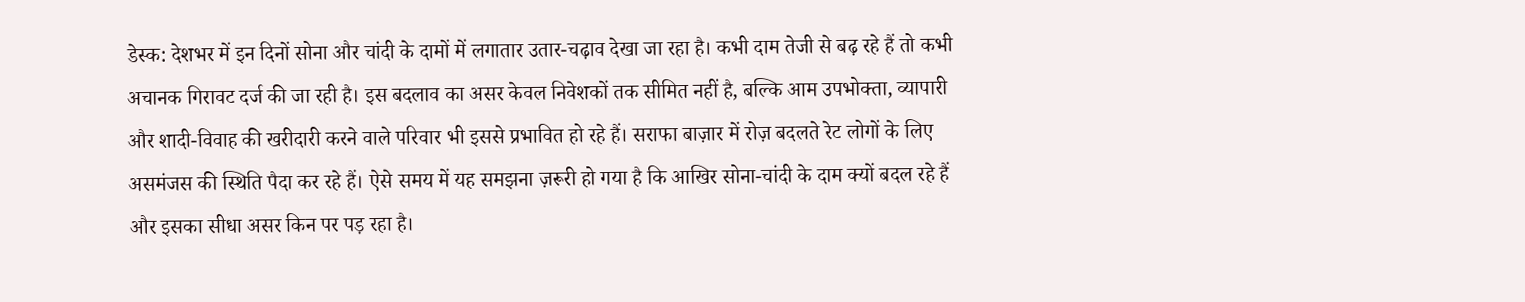डेस्क: देशभर में इन दिनों सोना और चांदी के दामों में लगातार उतार-चढ़ाव देखा जा रहा है। कभी दाम तेजी से बढ़ रहे हैं तो कभी अचानक गिरावट दर्ज की जा रही है। इस बदलाव का असर केवल निवेशकों तक सीमित नहीं है, बल्कि आम उपभोक्ता, व्यापारी और शादी-विवाह की खरीदारी करने वाले परिवार भी इससे प्रभावित हो रहे हैं। सराफा बाज़ार में रोज़ बदलते रेट लोगों के लिए असमंजस की स्थिति पैदा कर रहे हैं। ऐसे समय में यह समझना ज़रूरी हो गया है कि आखिर सोना-चांदी के दाम क्यों बदल रहे हैं और इसका सीधा असर किन पर पड़ रहा है।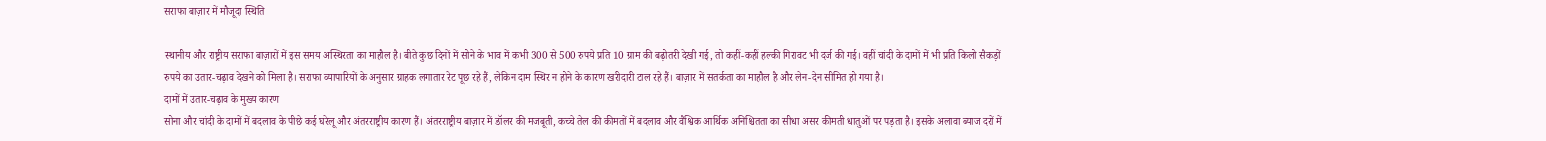सराफा बाज़ार में मौजूदा स्थिति

स्थानीय और राष्ट्रीय सराफा बाज़ारों में इस समय अस्थिरता का माहौल है। बीते कुछ दिनों में सोने के भाव में कभी 300 से 500 रुपये प्रति 10 ग्राम की बढ़ोतरी देखी गई, तो कहीं-कहीं हल्की गिरावट भी दर्ज की गई। वहीं चांदी के दामों में भी प्रति किलो सैकड़ों रुपये का उतार-चढ़ाव देखने को मिला है। सराफा व्यापारियों के अनुसार ग्राहक लगातार रेट पूछ रहे हैं, लेकिन दाम स्थिर न होने के कारण खरीदारी टाल रहे हैं। बाज़ार में सतर्कता का माहौल है और लेन-देन सीमित हो गया है।
दामों में उतार-चढ़ाव के मुख्य कारण
सोना और चांदी के दामों में बदलाव के पीछे कई घरेलू और अंतरराष्ट्रीय कारण हैं। अंतरराष्ट्रीय बाज़ार में डॉलर की मजबूती, कच्चे तेल की कीमतों में बदलाव और वैश्विक आर्थिक अनिश्चितता का सीधा असर कीमती धातुओं पर पड़ता है। इसके अलावा ब्याज दरों में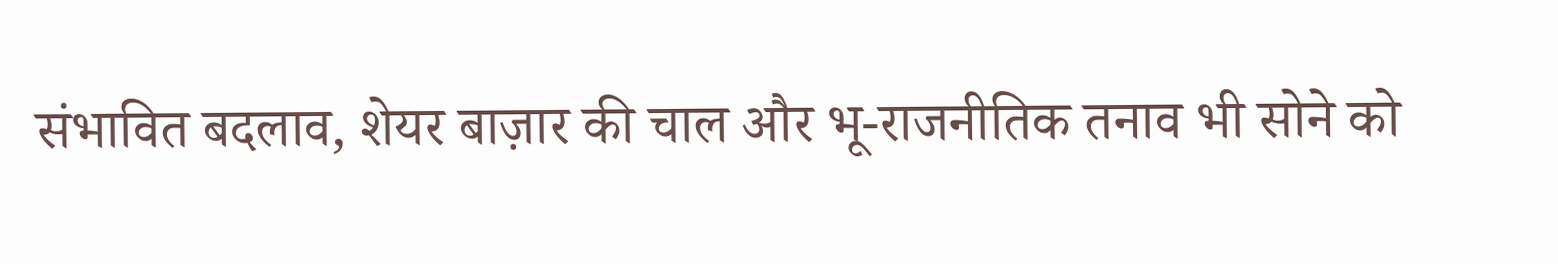संभावित बदलाव, शेयर बाज़ार की चाल और भू-राजनीतिक तनाव भी सोने को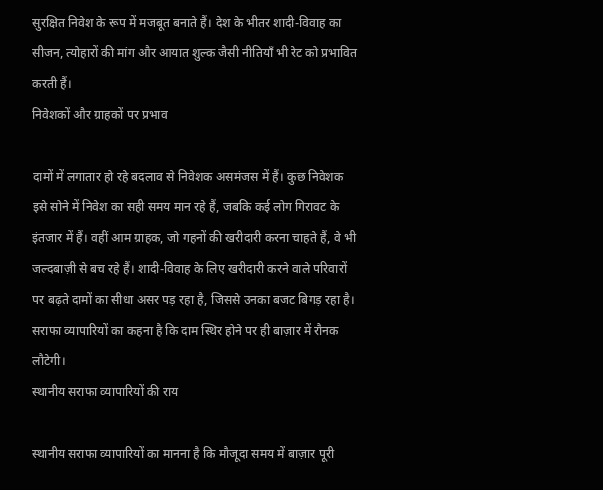सुरक्षित निवेश के रूप में मजबूत बनाते हैं। देश के भीतर शादी-विवाह का सीजन, त्योहारों की मांग और आयात शुल्क जैसी नीतियाँ भी रेट को प्रभावित करती हैं।
निवेशकों और ग्राहकों पर प्रभाव

दामों में लगातार हो रहे बदलाव से निवेशक असमंजस में हैं। कुछ निवेशक इसे सोने में निवेश का सही समय मान रहे हैं, जबकि कई लोग गिरावट के इंतजार में हैं। वहीं आम ग्राहक, जो गहनों की खरीदारी करना चाहते हैं, वे भी जल्दबाज़ी से बच रहे हैं। शादी-विवाह के लिए खरीदारी करने वाले परिवारों पर बढ़ते दामों का सीधा असर पड़ रहा है, जिससे उनका बजट बिगड़ रहा है। सराफा व्यापारियों का कहना है कि दाम स्थिर होने पर ही बाज़ार में रौनक लौटेगी।
स्थानीय सराफा व्यापारियों की राय

स्थानीय सराफा व्यापारियों का मानना है कि मौजूदा समय में बाज़ार पूरी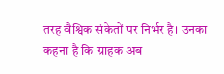तरह वैश्विक संकेतों पर निर्भर है। उनका कहना है कि ग्राहक अब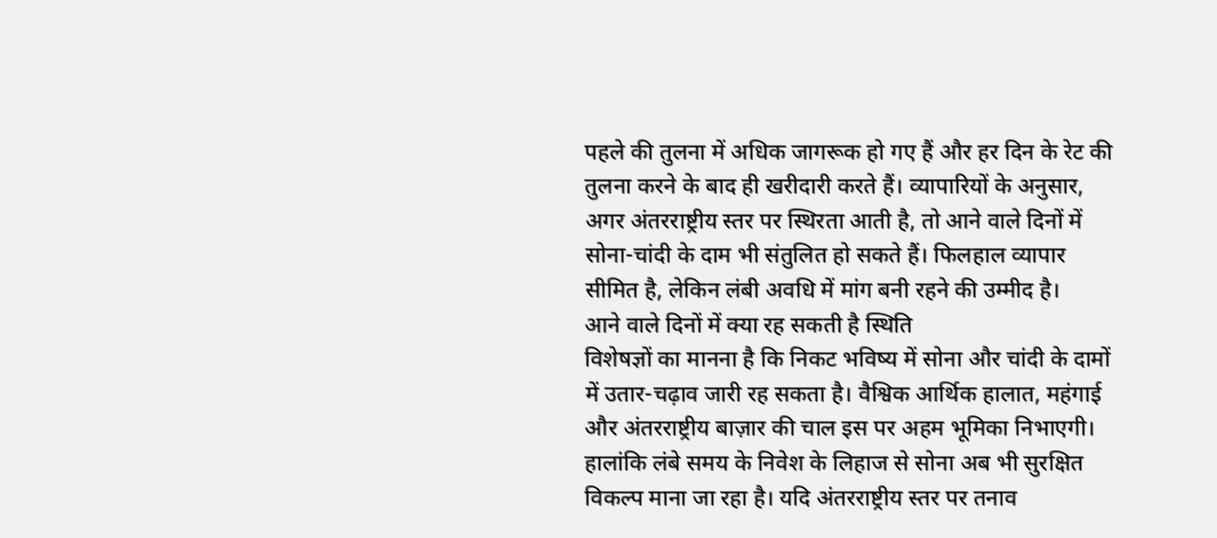पहले की तुलना में अधिक जागरूक हो गए हैं और हर दिन के रेट की तुलना करने के बाद ही खरीदारी करते हैं। व्यापारियों के अनुसार, अगर अंतरराष्ट्रीय स्तर पर स्थिरता आती है, तो आने वाले दिनों में सोना-चांदी के दाम भी संतुलित हो सकते हैं। फिलहाल व्यापार सीमित है, लेकिन लंबी अवधि में मांग बनी रहने की उम्मीद है।
आने वाले दिनों में क्या रह सकती है स्थिति
विशेषज्ञों का मानना है कि निकट भविष्य में सोना और चांदी के दामों में उतार-चढ़ाव जारी रह सकता है। वैश्विक आर्थिक हालात, महंगाई और अंतरराष्ट्रीय बाज़ार की चाल इस पर अहम भूमिका निभाएगी। हालांकि लंबे समय के निवेश के लिहाज से सोना अब भी सुरक्षित विकल्प माना जा रहा है। यदि अंतरराष्ट्रीय स्तर पर तनाव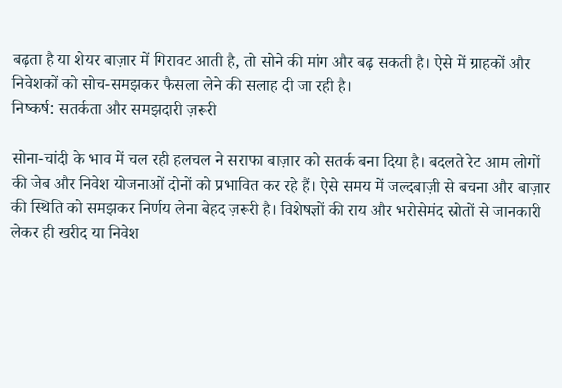बढ़ता है या शेयर बाज़ार में गिरावट आती है, तो सोने की मांग और बढ़ सकती है। ऐसे में ग्राहकों और निवेशकों को सोच-समझकर फैसला लेने की सलाह दी जा रही है।
निष्कर्ष: सतर्कता और समझदारी ज़रूरी

सोना-चांदी के भाव में चल रही हलचल ने सराफा बाज़ार को सतर्क बना दिया है। बदलते रेट आम लोगों की जेब और निवेश योजनाओं दोनों को प्रभावित कर रहे हैं। ऐसे समय में जल्दबाज़ी से बचना और बाज़ार की स्थिति को समझकर निर्णय लेना बेहद ज़रूरी है। विशेषज्ञों की राय और भरोसेमंद स्रोतों से जानकारी लेकर ही खरीद या निवेश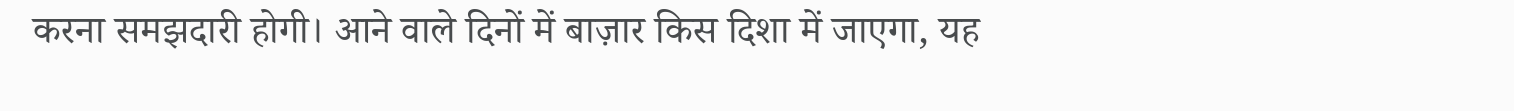करना समझदारी होगी। आने वाले दिनों में बाज़ार किस दिशा में जाएगा, यह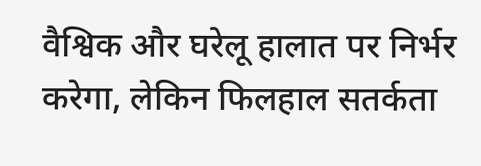वैश्विक और घरेलू हालात पर निर्भर करेगा, लेकिन फिलहाल सतर्कता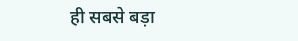ही सबसे बड़ा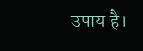उपाय है।